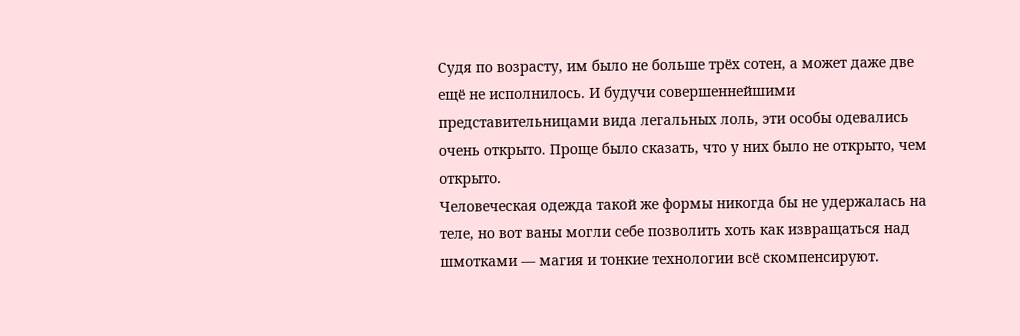Судя по возрасту, им было не больше трёх сотен, а может даже две ещё не исполнилось. И будучи совершеннейшими представительницами вида легальных лоль, эти особы одевались очень открыто. Проще было сказать, что у них было не открыто, чем открыто.
Человеческая одежда такой же формы никогда бы не удержалась на теле, но вот ваны могли себе позволить хоть как извращаться над шмотками — магия и тонкие технологии всё скомпенсируют.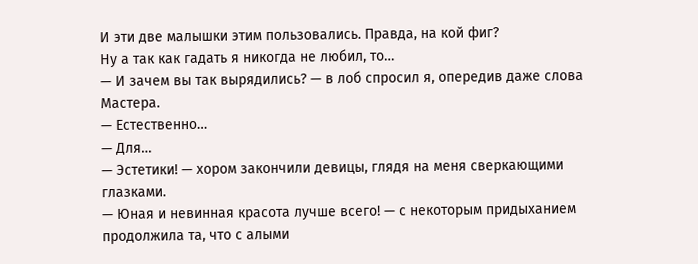И эти две малышки этим пользовались. Правда, на кой фиг?
Ну а так как гадать я никогда не любил, то…
— И зачем вы так вырядились? — в лоб спросил я, опередив даже слова Мастера.
— Естественно…
— Для…
— Эстетики! — хором закончили девицы, глядя на меня сверкающими глазками.
— Юная и невинная красота лучше всего! — с некоторым придыханием продолжила та, что с алыми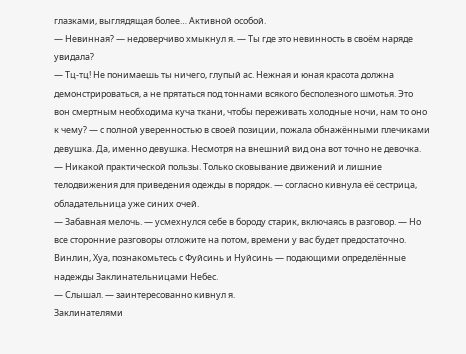глазками, выглядящая более… Активной особой.
— Невинная? — недоверчиво хмыкнул я. — Ты где это невинность в своём наряде увидала?
— Тц-тц! Не понимаешь ты ничего, глупый ас. Нежная и юная красота должна демонстрироваться, а не прятаться под тоннами всякого бесполезного шмотья. Это вон смертным необходима куча ткани, чтобы переживать холодные ночи, нам то оно к чему? — с полной уверенностью в своей позиции, пожала обнажёнными плечиками девушка. Да, именно девушка. Несмотря на внешний вид она вот точно не девочка.
— Никакой практической пользы. Только сковывание движений и лишние телодвижения для приведения одежды в порядок. — согласно кивнула её сестрица, обладательница уже синих очей.
— Забавная мелочь. — усмехнулся себе в бороду старик, включаясь в разговор. — Но все сторонние разговоры отложите на потом, времени у вас будет предостаточно. Винлин, Хуа, познакомьтесь с Фуйсинь и Нуйсинь — подающими определённые надежды Заклинательницами Небес.
— Слышал. — заинтересованно кивнул я.
Заклинателями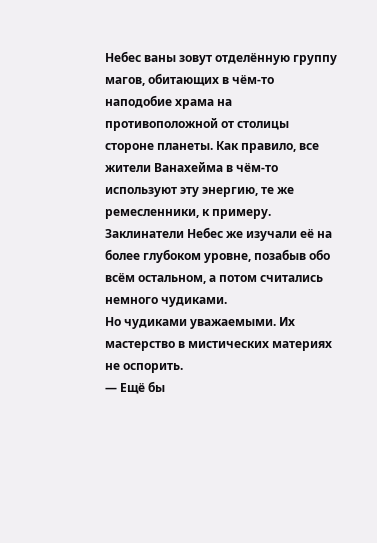Небес ваны зовут отделённую группу магов, обитающих в чём-то наподобие храма на противоположной от столицы стороне планеты. Как правило, все жители Ванахейма в чём-то используют эту энергию, те же ремесленники, к примеру. Заклинатели Небес же изучали её на более глубоком уровне, позабыв обо всём остальном, а потом считались немного чудиками.
Но чудиками уважаемыми. Их мастерство в мистических материях не оспорить.
— Ещё бы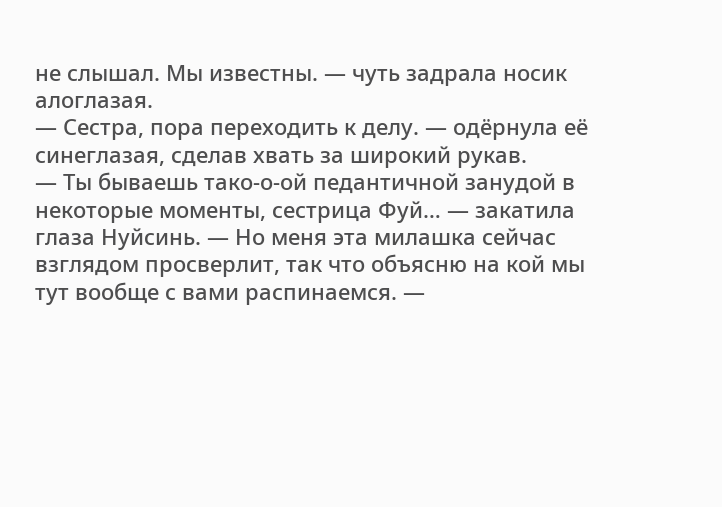не слышал. Мы известны. — чуть задрала носик алоглазая.
— Сестра, пора переходить к делу. — одёрнула её синеглазая, сделав хвать за широкий рукав.
— Ты бываешь тако-о-ой педантичной занудой в некоторые моменты, сестрица Фуй… — закатила глаза Нуйсинь. — Но меня эта милашка сейчас взглядом просверлит, так что объясню на кой мы тут вообще с вами распинаемся. —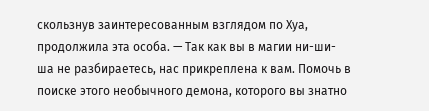скользнув заинтересованным взглядом по Хуа, продолжила эта особа. — Так как вы в магии ни-ши-ша не разбираетесь, нас прикреплена к вам. Помочь в поиске этого необычного демона, которого вы знатно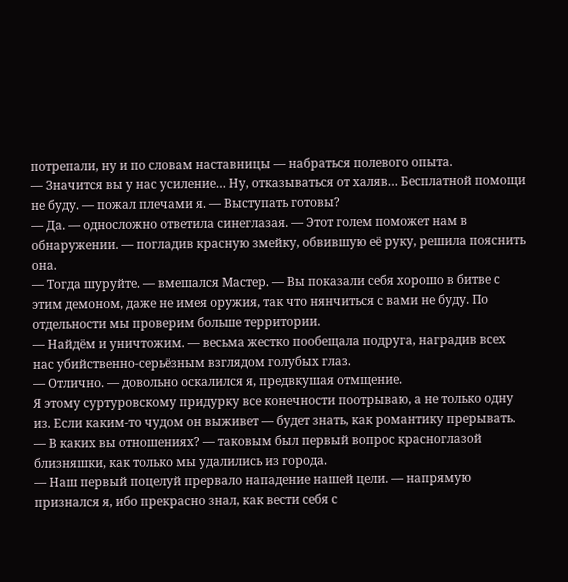потрепали, ну и по словам наставницы — набраться полевого опыта.
— Значится вы у нас усиление… Ну, отказываться от халяв… Бесплатной помощи не буду. — пожал плечами я. — Выступать готовы?
— Да. — односложно ответила синеглазая. — Этот голем поможет нам в обнаружении. — погладив красную змейку, обвившую её руку, решила пояснить она.
— Тогда шуруйте. — вмешался Мастер. — Вы показали себя хорошо в битве с этим демоном, даже не имея оружия, так что нянчиться с вами не буду. По отдельности мы проверим больше территории.
— Найдём и уничтожим. — весьма жестко пообещала подруга, наградив всех нас убийственно-серьёзным взглядом голубых глаз.
— Отлично. — довольно оскалился я, предвкушая отмщение.
Я этому суртуровскому придурку все конечности поотрываю, а не только одну из. Если каким-то чудом он выживет — будет знать, как романтику прерывать.
— В каких вы отношениях? — таковым был первый вопрос красноглазой близняшки, как только мы удалились из города.
— Наш первый поцелуй прервало нападение нашей цели. — напрямую признался я, ибо прекрасно знал, как вести себя с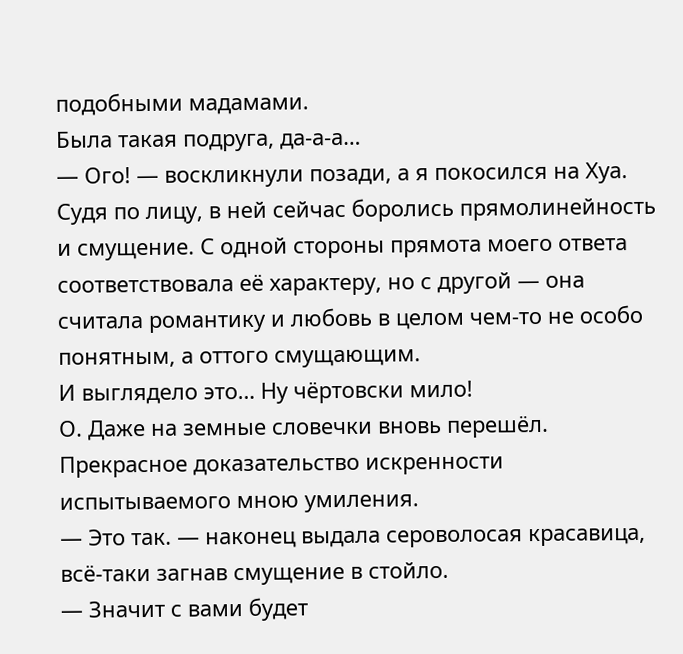подобными мадамами.
Была такая подруга, да-а-а…
— Ого! — воскликнули позади, а я покосился на Хуа.
Судя по лицу, в ней сейчас боролись прямолинейность и смущение. С одной стороны прямота моего ответа соответствовала её характеру, но с другой — она считала романтику и любовь в целом чем-то не особо понятным, а оттого смущающим.
И выглядело это… Ну чёртовски мило!
О. Даже на земные словечки вновь перешёл. Прекрасное доказательство искренности испытываемого мною умиления.
— Это так. — наконец выдала сероволосая красавица, всё-таки загнав смущение в стойло.
— Значит с вами будет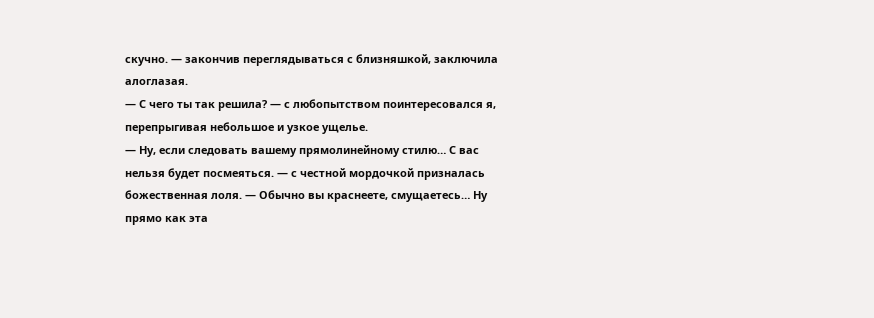скучно. — закончив переглядываться с близняшкой, заключила алоглазая.
— С чего ты так решила? — с любопытством поинтересовался я, перепрыгивая небольшое и узкое ущелье.
— Ну, если следовать вашему прямолинейному стилю… С вас нельзя будет посмеяться. — с честной мордочкой призналась божественная лоля. — Обычно вы краснеете, смущаетесь… Ну прямо как эта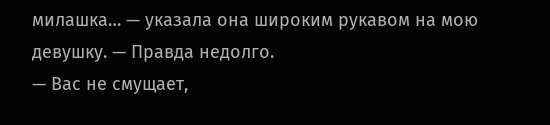милашка… — указала она широким рукавом на мою девушку. — Правда недолго.
— Вас не смущает,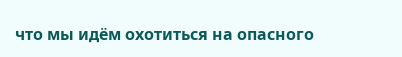что мы идём охотиться на опасного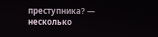преступника? — несколько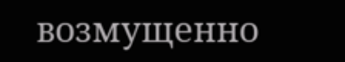возмущенно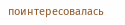поинтересовалась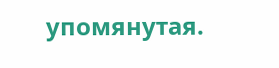упомянутая.